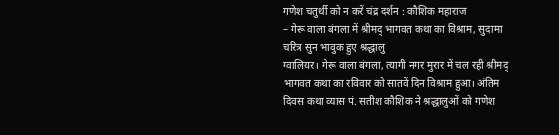गणेश चतुर्थी को न करें चंद्र दर्शन : कौशिक महाराज
– गेरू वाला बंगला में श्रीमद् भागवत कथा का विश्राम, सुदामा चरित्र सुन भावुक हुए श्रद्धालु
ग्वालियर। गेरू वाला बंगला, त्यागी नगर मुरार में चल रही श्रीमद् भागवत कथा का रविवार को सातवें दिन विश्राम हुआ। अंतिम दिवस कथा व्यास पं. सतीश कौशिक ने श्रद्धालुओं को गणेश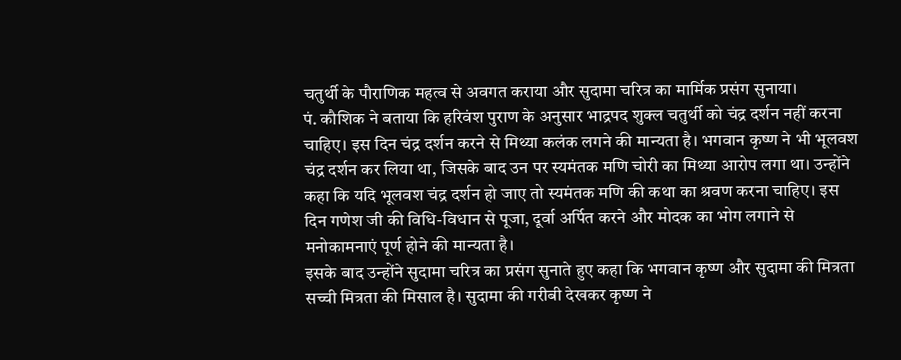चतुर्थी के पौराणिक महत्व से अवगत कराया और सुदामा चरित्र का मार्मिक प्रसंग सुनाया।
पं. कौशिक ने बताया कि हरिवंश पुराण के अनुसार भाद्रपद शुक्ल चतुर्थी को चंद्र दर्शन नहीं करना चाहिए। इस दिन चंद्र दर्शन करने से मिथ्या कलंक लगने की मान्यता है। भगवान कृष्ण ने भी भूलवश चंद्र दर्शन कर लिया था, जिसके बाद उन पर स्यमंतक मणि चोरी का मिथ्या आरोप लगा था। उन्होंने कहा कि यदि भूलवश चंद्र दर्शन हो जाए तो स्यमंतक मणि की कथा का श्रवण करना चाहिए। इस दिन गणेश जी की विधि-विधान से पूजा, दूर्वा अर्पित करने और मोदक का भोग लगाने से मनोकामनाएं पूर्ण होने की मान्यता है।
इसके बाद उन्होंने सुदामा चरित्र का प्रसंग सुनाते हुए कहा कि भगवान कृष्ण और सुदामा की मित्रता सच्ची मित्रता की मिसाल है। सुदामा की गरीबी देखकर कृष्ण ने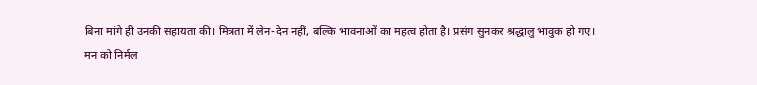बिना मांगे ही उनकी सहायता की। मित्रता में लेन-देन नहीं, बल्कि भावनाओं का महत्व होता है। प्रसंग सुनकर श्रद्धालु भावुक हो गए।
मन को निर्मल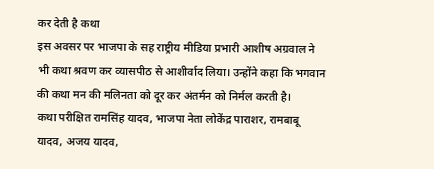कर देती है कथा
इस अवसर पर भाजपा के सह राष्ट्रीय मीडिया प्रभारी आशीष अग्रवाल ने भी कथा श्रवण कर व्यासपीठ से आशीर्वाद लिया। उन्होंने कहा कि भगवान की कथा मन की मलिनता को दूर कर अंतर्मन को निर्मल करती है।
कथा परीक्षित रामसिंह यादव, भाजपा नेता लोकेंद्र पाराशर, रामबाबू यादव, अजय यादव,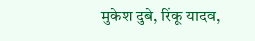मुकेश दुबे, रिंकू यादव,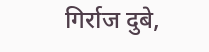गिर्राज दुबे,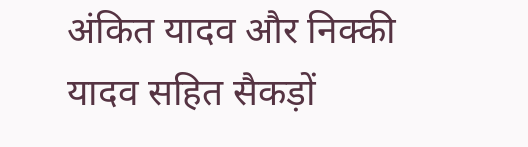अंकित यादव और निक्की यादव सहित सैकड़ों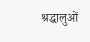श्रद्धालुओं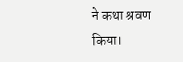ने कथा श्रवण किया।